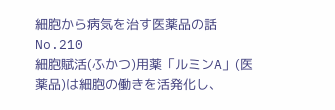細胞から病気を治す医薬品の話No.210
細胞賦活(ふかつ)用薬「ルミンA」(医薬品)は細胞の働きを活発化し、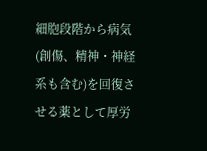細胞段階から病気(創傷、精神・神経系も含む)を回復させる薬として厚労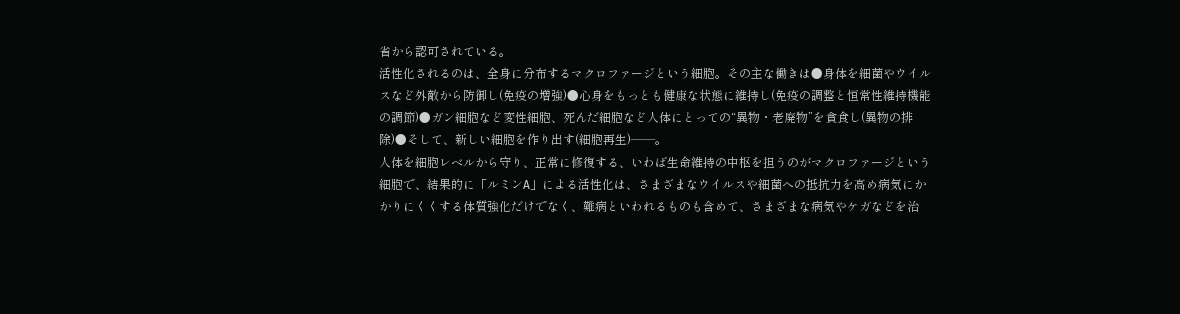省から認可されている。
活性化されるのは、全身に分布するマクロファージという細胞。その主な働きは●身体を細菌やウイルスなど外敵から防御し(免疫の増強)●心身をもっとも健康な状態に維持し(免疫の調整と恒常性維持機能の調節)●ガン細胞など変性細胞、死んだ細胞など人体にとっての“異物・老廃物”を貪食し(異物の排除)●そして、新しい細胞を作り出す(細胞再生)――。
人体を細胞レベルから守り、正常に修復する、いわば生命維持の中枢を担うのがマクロファージという細胞で、結果的に「ルミンA」による活性化は、さまざまなウイルスや細菌への抵抗力を高め病気にかかりにくくする体質強化だけでなく、難病といわれるものも含めて、さまざまな病気やケガなどを治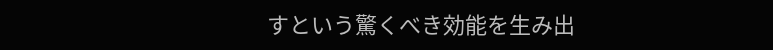すという驚くべき効能を生み出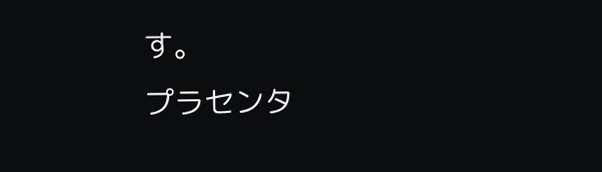す。
プラセンタ